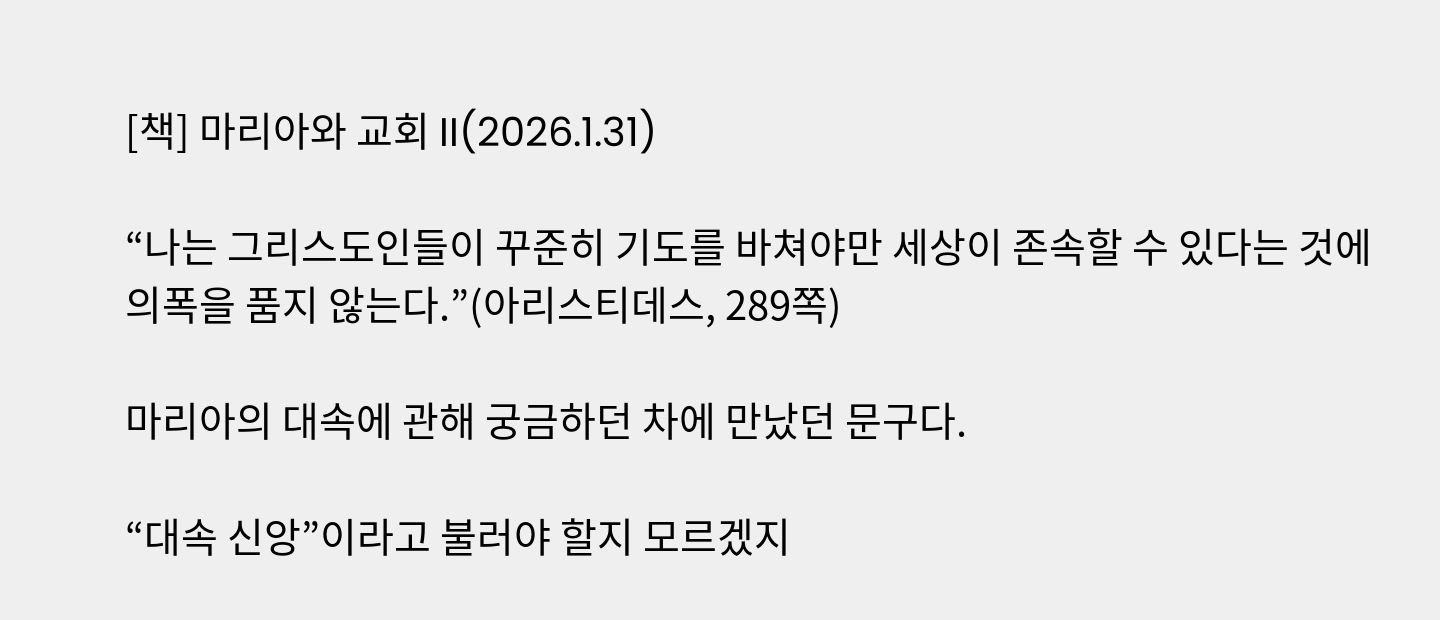[책] 마리아와 교회 II(2026.1.31)

“나는 그리스도인들이 꾸준히 기도를 바쳐야만 세상이 존속할 수 있다는 것에 의폭을 품지 않는다.”(아리스티데스, 289쪽)

마리아의 대속에 관해 궁금하던 차에 만났던 문구다.

“대속 신앙”이라고 불러야 할지 모르겠지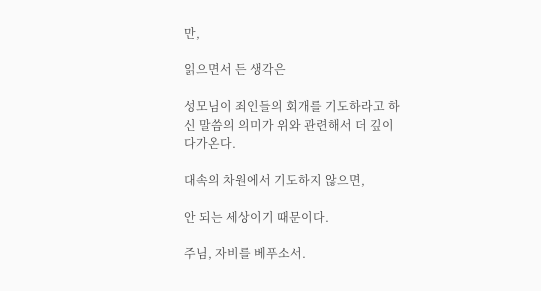만,

읽으면서 든 생각은

성모님이 죄인들의 회개를 기도하라고 하신 말씀의 의미가 위와 관련해서 더 깊이 다가온다.

대속의 차원에서 기도하지 않으면,

안 되는 세상이기 때문이다.

주님, 자비를 베푸소서.